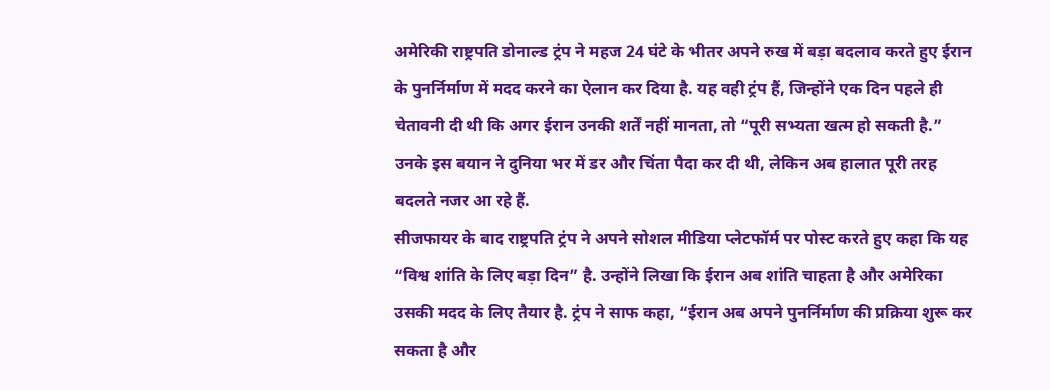अमेरिकी राष्ट्रपति डोनाल्ड ट्रंप ने महज 24 घंटे के भीतर अपने रुख में बड़ा बदलाव करते हुए ईरान के पुनर्निर्माण में मदद करने का ऐलान कर दिया है. यह वही ट्रंप हैं, जिन्होंने एक दिन पहले ही चेतावनी दी थी कि अगर ईरान उनकी शर्तें नहीं मानता, तो “पूरी सभ्यता खत्म हो सकती है.” उनके इस बयान ने दुनिया भर में डर और चिंता पैदा कर दी थी, लेकिन अब हालात पूरी तरह बदलते नजर आ रहे हैं.
सीजफायर के बाद राष्ट्रपति ट्रंप ने अपने सोशल मीडिया प्लेटफॉर्म पर पोस्ट करते हुए कहा कि यह “विश्व शांति के लिए बड़ा दिन” है. उन्होंने लिखा कि ईरान अब शांति चाहता है और अमेरिका उसकी मदद के लिए तैयार है. ट्रंप ने साफ कहा, “ईरान अब अपने पुनर्निर्माण की प्रक्रिया शुरू कर सकता है और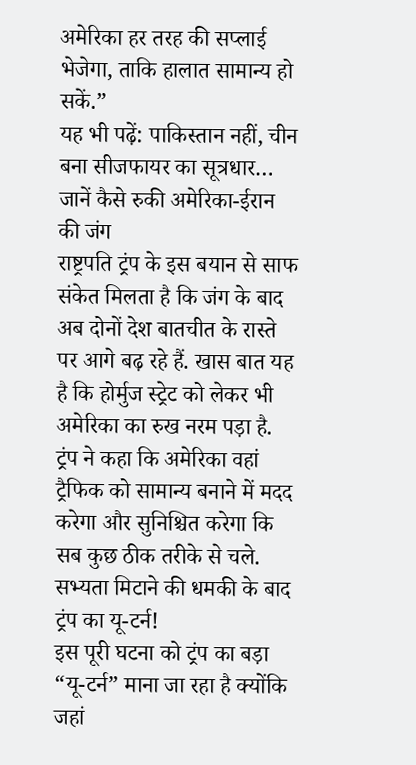अमेरिका हर तरह की सप्लाई भेजेगा, ताकि हालात सामान्य हो सकें.”
यह भी पढ़ें: पाकिस्तान नहीं, चीन बना सीजफायर का सूत्रधार… जानें कैसे रुकी अमेरिका-ईरान की जंग
राष्ट्रपति ट्रंप के इस बयान से साफ संकेत मिलता है कि जंग के बाद अब दोनों देश बातचीत के रास्ते पर आगे बढ़ रहे हैं. खास बात यह है कि होर्मुज स्ट्रेट को लेकर भी अमेरिका का रुख नरम पड़ा है. ट्रंप ने कहा कि अमेरिका वहां ट्रैफिक को सामान्य बनाने में मदद करेगा और सुनिश्चित करेगा कि सब कुछ ठीक तरीके से चले.
सभ्यता मिटाने की धमकी के बाद ट्रंप का यू-टर्न!
इस पूरी घटना को ट्रंप का बड़ा “यू-टर्न” माना जा रहा है क्योंकि जहां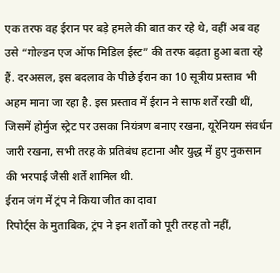एक तरफ वह ईरान पर बड़े हमले की बात कर रहे थे, वहीं अब वह उसे “गोल्डन एज ऑफ मिडिल ईस्ट” की तरफ बढ़ता हुआ बता रहे हैं. दरअसल, इस बदलाव के पीछे ईरान का 10 सूत्रीय प्रस्ताव भी अहम माना जा रहा है. इस प्रस्ताव में ईरान ने साफ शर्तें रखी थीं, जिसमें होर्मुज स्ट्रेट पर उसका नियंत्रण बनाए रखना, यूरेनियम संवर्धन जारी रखना, सभी तरह के प्रतिबंध हटाना और युद्ध में हुए नुकसान की भरपाई जैसी शर्तें शामिल थी.
ईरान जंग में ट्रंप ने किया जीत का दावा
रिपोर्ट्स के मुताबिक, ट्रंप ने इन शर्तों को पूरी तरह तो नहीं,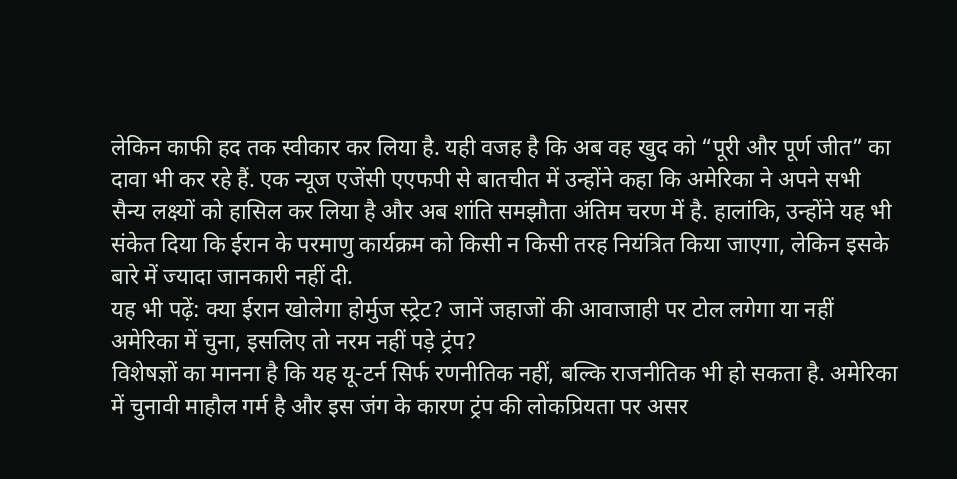लेकिन काफी हद तक स्वीकार कर लिया है. यही वजह है कि अब वह खुद को “पूरी और पूर्ण जीत” का दावा भी कर रहे हैं. एक न्यूज एजेंसी एएफपी से बातचीत में उन्होंने कहा कि अमेरिका ने अपने सभी सैन्य लक्ष्यों को हासिल कर लिया है और अब शांति समझौता अंतिम चरण में है. हालांकि, उन्होंने यह भी संकेत दिया कि ईरान के परमाणु कार्यक्रम को किसी न किसी तरह नियंत्रित किया जाएगा, लेकिन इसके बारे में ज्यादा जानकारी नहीं दी.
यह भी पढ़ें: क्या ईरान खोलेगा होर्मुज स्ट्रेट? जानें जहाजों की आवाजाही पर टोल लगेगा या नहीं
अमेरिका में चुना, इसलिए तो नरम नहीं पड़े ट्रंप?
विशेषज्ञों का मानना है कि यह यू-टर्न सिर्फ रणनीतिक नहीं, बल्कि राजनीतिक भी हो सकता है. अमेरिका में चुनावी माहौल गर्म है और इस जंग के कारण ट्रंप की लोकप्रियता पर असर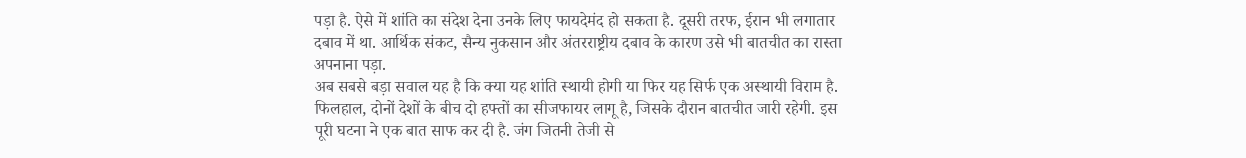पड़ा है. ऐसे में शांति का संदेश देना उनके लिए फायदेमंद हो सकता है. दूसरी तरफ, ईरान भी लगातार दबाव में था. आर्थिक संकट, सैन्य नुकसान और अंतरराष्ट्रीय दबाव के कारण उसे भी बातचीत का रास्ता अपनाना पड़ा.
अब सबसे बड़ा सवाल यह है कि क्या यह शांति स्थायी होगी या फिर यह सिर्फ एक अस्थायी विराम है. फिलहाल, दोनों देशों के बीच दो हफ्तों का सीजफायर लागू है, जिसके दौरान बातचीत जारी रहेगी. इस पूरी घटना ने एक बात साफ कर दी है. जंग जितनी तेजी से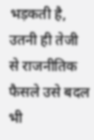भड़कती है, उतनी ही तेजी से राजनीतिक फैसले उसे बदल भी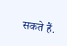सकते हैं.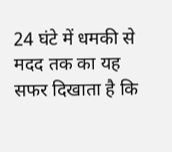24 घंटे में धमकी से मदद तक का यह सफर दिखाता है कि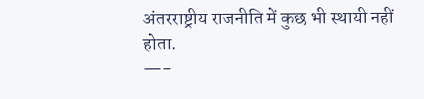अंतरराष्ट्रीय राजनीति में कुछ भी स्थायी नहीं होता.
—-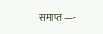समाप्त —-